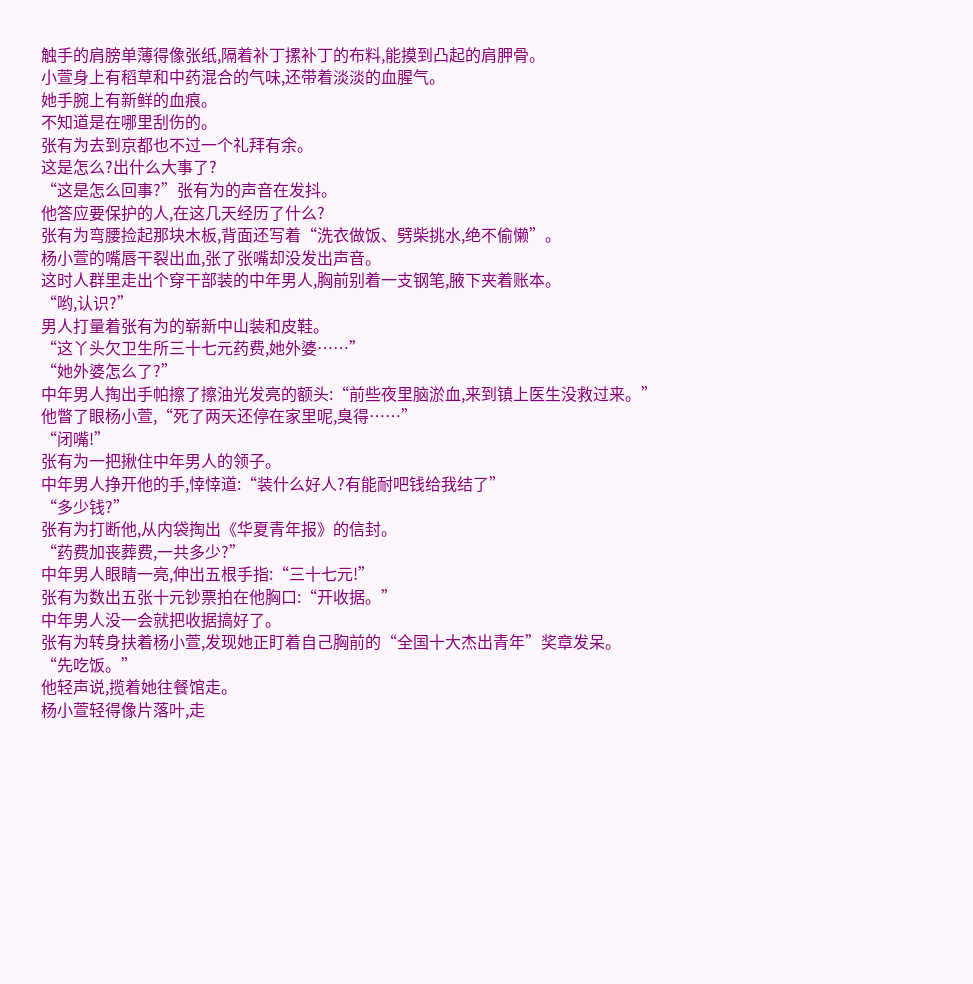触手的肩膀单薄得像张纸,隔着补丁摞补丁的布料,能摸到凸起的肩胛骨。
小萱身上有稻草和中药混合的气味,还带着淡淡的血腥气。
她手腕上有新鲜的血痕。
不知道是在哪里刮伤的。
张有为去到京都也不过一个礼拜有余。
这是怎么?出什么大事了?
“这是怎么回事?”张有为的声音在发抖。
他答应要保护的人,在这几天经历了什么?
张有为弯腰捡起那块木板,背面还写着“洗衣做饭、劈柴挑水,绝不偷懒”。
杨小萱的嘴唇干裂出血,张了张嘴却没发出声音。
这时人群里走出个穿干部装的中年男人,胸前别着一支钢笔,腋下夹着账本。
“哟,认识?”
男人打量着张有为的崭新中山装和皮鞋。
“这丫头欠卫生所三十七元药费,她外婆……”
“她外婆怎么了?”
中年男人掏出手帕擦了擦油光发亮的额头:“前些夜里脑淤血,来到镇上医生没救过来。”
他瞥了眼杨小萱,“死了两天还停在家里呢,臭得……”
“闭嘴!”
张有为一把揪住中年男人的领子。
中年男人挣开他的手,悻悻道:“装什么好人?有能耐吧钱给我结了”
“多少钱?”
张有为打断他,从内袋掏出《华夏青年报》的信封。
“药费加丧葬费,一共多少?”
中年男人眼睛一亮,伸出五根手指:“三十七元!”
张有为数出五张十元钞票拍在他胸口:“开收据。”
中年男人没一会就把收据搞好了。
张有为转身扶着杨小萱,发现她正盯着自己胸前的“全国十大杰出青年”奖章发呆。
“先吃饭。”
他轻声说,揽着她往餐馆走。
杨小萱轻得像片落叶,走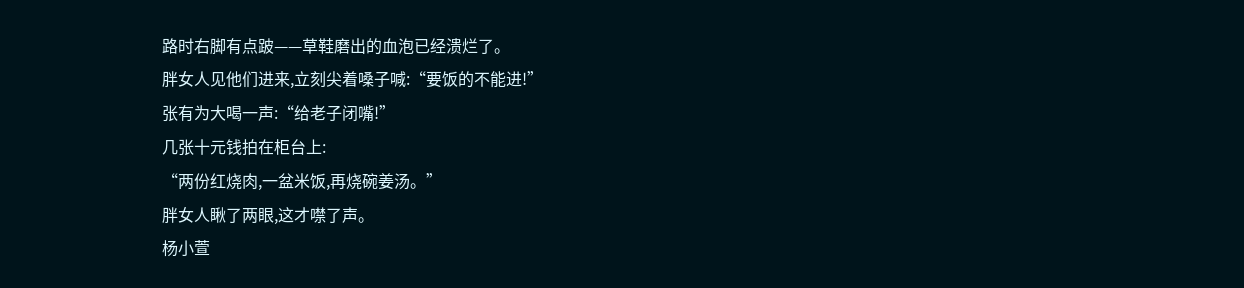路时右脚有点跛——草鞋磨出的血泡已经溃烂了。
胖女人见他们进来,立刻尖着嗓子喊:“要饭的不能进!”
张有为大喝一声:“给老子闭嘴!”
几张十元钱拍在柜台上:
“两份红烧肉,一盆米饭,再烧碗姜汤。”
胖女人瞅了两眼,这才噤了声。
杨小萱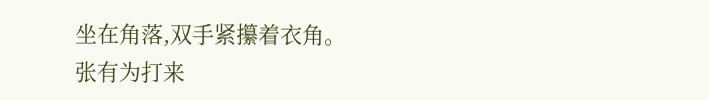坐在角落,双手紧攥着衣角。
张有为打来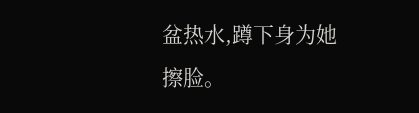盆热水,蹲下身为她擦脸。